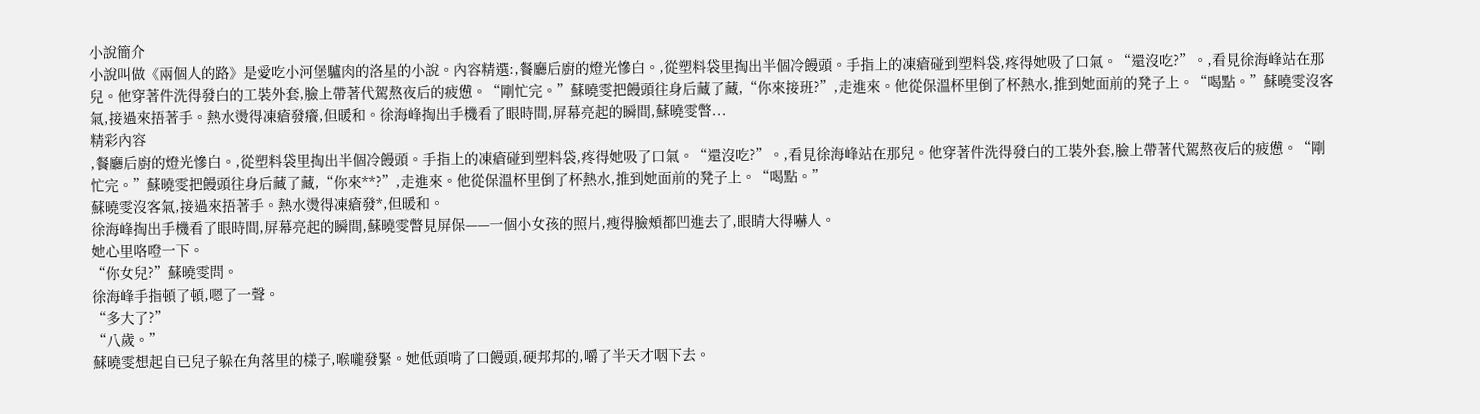小說簡介
小說叫做《兩個人的路》是愛吃小河堡驢肉的洛星的小說。內容精選:,餐廳后廚的燈光慘白。,從塑料袋里掏出半個冷饅頭。手指上的凍瘡碰到塑料袋,疼得她吸了口氣。“還沒吃?”。,看見徐海峰站在那兒。他穿著件洗得發白的工裝外套,臉上帶著代駕熬夜后的疲憊。“剛忙完。”蘇曉雯把饅頭往身后藏了藏,“你來接班?”,走進來。他從保溫杯里倒了杯熱水,推到她面前的凳子上。“喝點。”蘇曉雯沒客氣,接過來捂著手。熱水燙得凍瘡發癢,但暖和。徐海峰掏出手機看了眼時間,屏幕亮起的瞬間,蘇曉雯瞥...
精彩內容
,餐廳后廚的燈光慘白。,從塑料袋里掏出半個冷饅頭。手指上的凍瘡碰到塑料袋,疼得她吸了口氣。“還沒吃?”。,看見徐海峰站在那兒。他穿著件洗得發白的工裝外套,臉上帶著代駕熬夜后的疲憊。“剛忙完。”蘇曉雯把饅頭往身后藏了藏,“你來**?”,走進來。他從保溫杯里倒了杯熱水,推到她面前的凳子上。“喝點。”
蘇曉雯沒客氣,接過來捂著手。熱水燙得凍瘡發*,但暖和。
徐海峰掏出手機看了眼時間,屏幕亮起的瞬間,蘇曉雯瞥見屏保——一個小女孩的照片,瘦得臉頰都凹進去了,眼睛大得嚇人。
她心里咯噔一下。
“你女兒?”蘇曉雯問。
徐海峰手指頓了頓,嗯了一聲。
“多大了?”
“八歲。”
蘇曉雯想起自已兒子躲在角落里的樣子,喉嚨發緊。她低頭啃了口饅頭,硬邦邦的,嚼了半天才咽下去。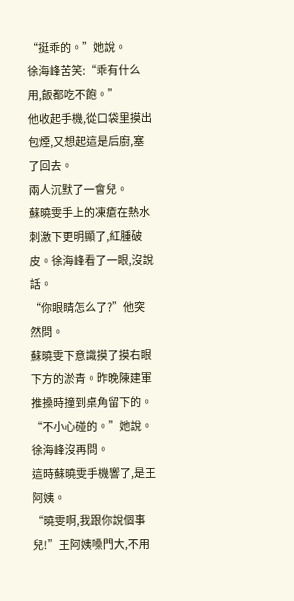“挺乖的。”她說。
徐海峰苦笑:“乖有什么用,飯都吃不飽。”
他收起手機,從口袋里摸出包煙,又想起這是后廚,塞了回去。
兩人沉默了一會兒。
蘇曉雯手上的凍瘡在熱水刺激下更明顯了,紅腫破皮。徐海峰看了一眼,沒說話。
“你眼睛怎么了?”他突然問。
蘇曉雯下意識摸了摸右眼下方的淤青。昨晚陳建軍推搡時撞到桌角留下的。
“不小心碰的。”她說。
徐海峰沒再問。
這時蘇曉雯手機響了,是王阿姨。
“曉雯啊,我跟你說個事兒!”王阿姨嗓門大,不用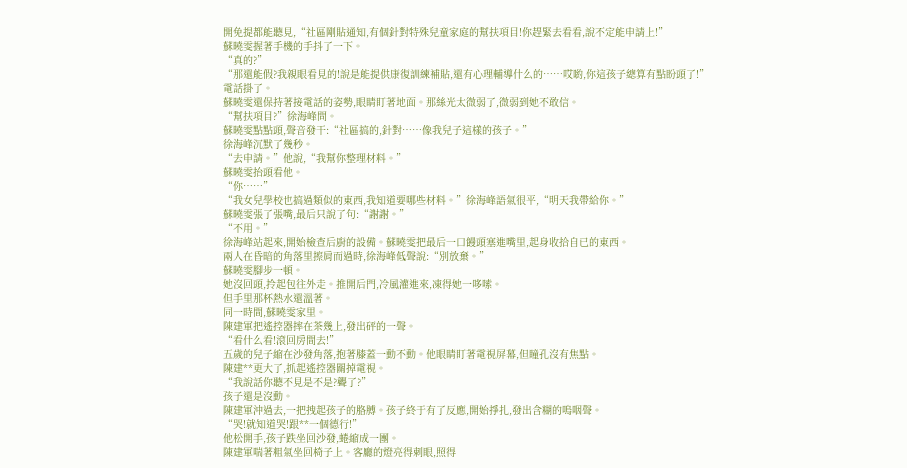開免提都能聽見,“社區剛貼通知,有個針對特殊兒童家庭的幫扶項目!你趕緊去看看,說不定能申請上!”
蘇曉雯握著手機的手抖了一下。
“真的?”
“那還能假?我親眼看見的!說是能提供康復訓練補貼,還有心理輔導什么的……哎喲,你這孩子總算有點盼頭了!”
電話掛了。
蘇曉雯還保持著接電話的姿勢,眼睛盯著地面。那絲光太微弱了,微弱到她不敢信。
“幫扶項目?”徐海峰問。
蘇曉雯點點頭,聲音發干:“社區搞的,針對……像我兒子這樣的孩子。”
徐海峰沉默了幾秒。
“去申請。”他說,“我幫你整理材料。”
蘇曉雯抬頭看他。
“你……”
“我女兒學校也搞過類似的東西,我知道要哪些材料。”徐海峰語氣很平,“明天我帶給你。”
蘇曉雯張了張嘴,最后只說了句:“謝謝。”
“不用。”
徐海峰站起來,開始檢查后廚的設備。蘇曉雯把最后一口饅頭塞進嘴里,起身收拾自已的東西。
兩人在昏暗的角落里擦肩而過時,徐海峰低聲說:“別放棄。”
蘇曉雯腳步一頓。
她沒回頭,拎起包往外走。推開后門,冷風灌進來,凍得她一哆嗦。
但手里那杯熱水還溫著。
同一時間,蘇曉雯家里。
陳建軍把遙控器摔在茶幾上,發出砰的一聲。
“看什么看!滾回房間去!”
五歲的兒子縮在沙發角落,抱著膝蓋一動不動。他眼睛盯著電視屏幕,但瞳孔沒有焦點。
陳建**更大了,抓起遙控器關掉電視。
“我說話你聽不見是不是?聾了?”
孩子還是沒動。
陳建軍沖過去,一把拽起孩子的胳膊。孩子終于有了反應,開始掙扎,發出含糊的嗚咽聲。
“哭!就知道哭!跟**一個德行!”
他松開手,孩子跌坐回沙發,蜷縮成一團。
陳建軍喘著粗氣坐回椅子上。客廳的燈亮得刺眼,照得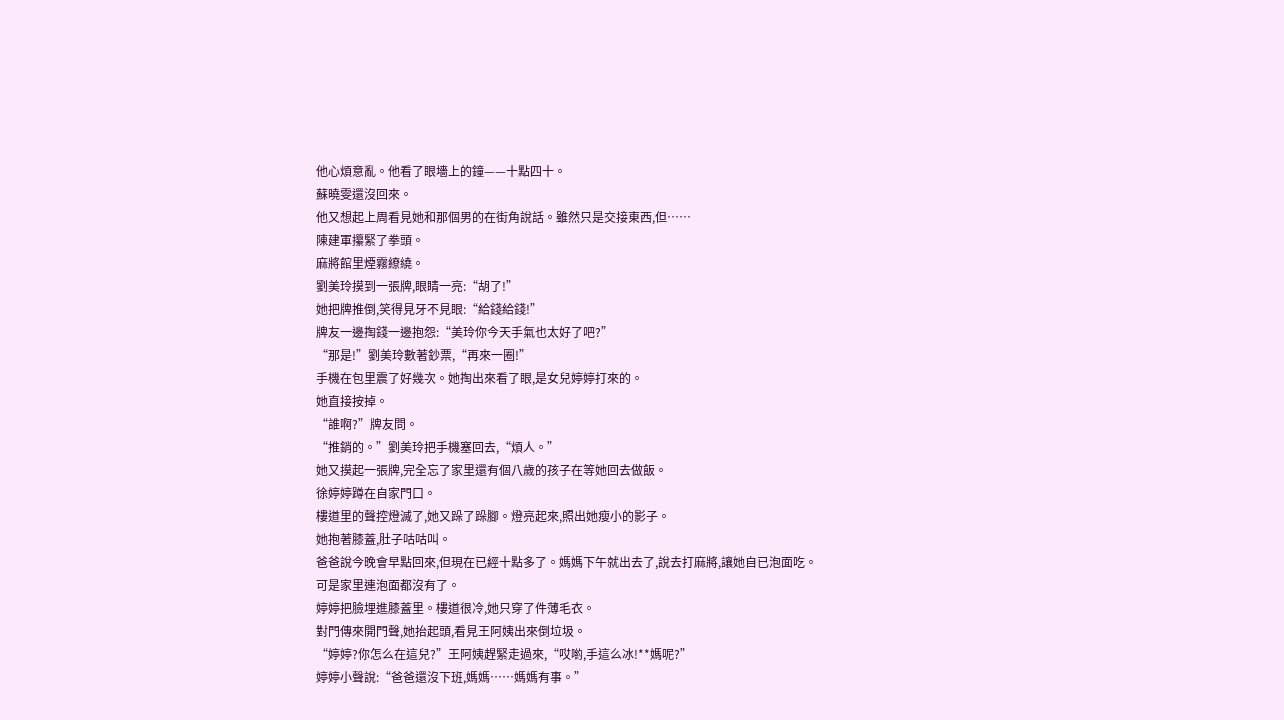他心煩意亂。他看了眼墻上的鐘——十點四十。
蘇曉雯還沒回來。
他又想起上周看見她和那個男的在街角說話。雖然只是交接東西,但……
陳建軍攥緊了拳頭。
麻將館里煙霧繚繞。
劉美玲摸到一張牌,眼睛一亮:“胡了!”
她把牌推倒,笑得見牙不見眼:“給錢給錢!”
牌友一邊掏錢一邊抱怨:“美玲你今天手氣也太好了吧?”
“那是!”劉美玲數著鈔票,“再來一圈!”
手機在包里震了好幾次。她掏出來看了眼,是女兒婷婷打來的。
她直接按掉。
“誰啊?”牌友問。
“推銷的。”劉美玲把手機塞回去,“煩人。”
她又摸起一張牌,完全忘了家里還有個八歲的孩子在等她回去做飯。
徐婷婷蹲在自家門口。
樓道里的聲控燈滅了,她又跺了跺腳。燈亮起來,照出她瘦小的影子。
她抱著膝蓋,肚子咕咕叫。
爸爸說今晚會早點回來,但現在已經十點多了。媽媽下午就出去了,說去打麻將,讓她自已泡面吃。
可是家里連泡面都沒有了。
婷婷把臉埋進膝蓋里。樓道很冷,她只穿了件薄毛衣。
對門傳來開門聲,她抬起頭,看見王阿姨出來倒垃圾。
“婷婷?你怎么在這兒?”王阿姨趕緊走過來,“哎喲,手這么冰!**媽呢?”
婷婷小聲說:“爸爸還沒下班,媽媽……媽媽有事。”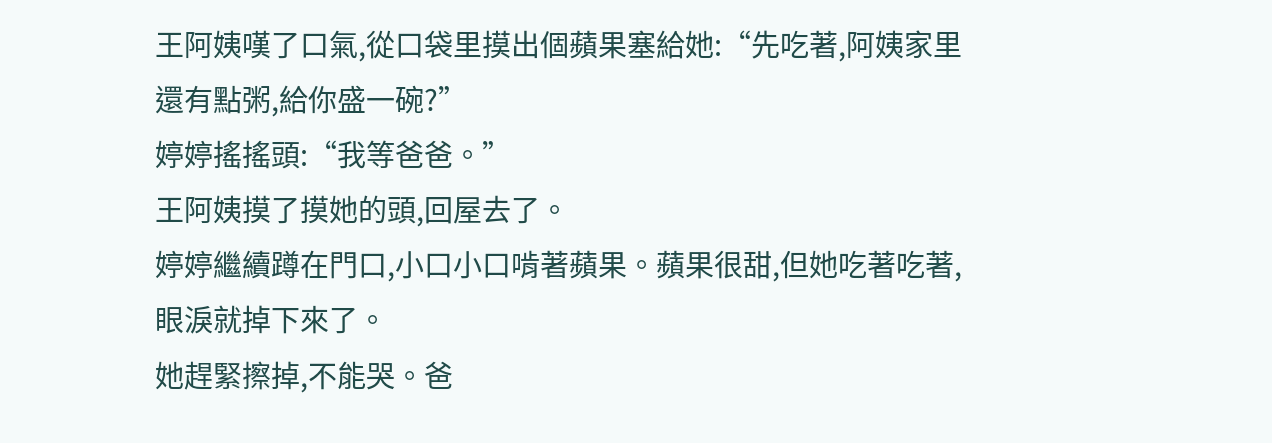王阿姨嘆了口氣,從口袋里摸出個蘋果塞給她:“先吃著,阿姨家里還有點粥,給你盛一碗?”
婷婷搖搖頭:“我等爸爸。”
王阿姨摸了摸她的頭,回屋去了。
婷婷繼續蹲在門口,小口小口啃著蘋果。蘋果很甜,但她吃著吃著,眼淚就掉下來了。
她趕緊擦掉,不能哭。爸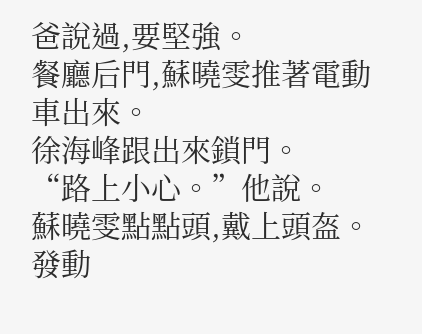爸說過,要堅強。
餐廳后門,蘇曉雯推著電動車出來。
徐海峰跟出來鎖門。
“路上小心。”他說。
蘇曉雯點點頭,戴上頭盔。發動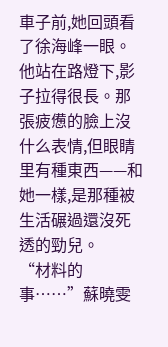車子前,她回頭看了徐海峰一眼。
他站在路燈下,影子拉得很長。那張疲憊的臉上沒什么表情,但眼睛里有種東西——和她一樣,是那種被生活碾過還沒死透的勁兒。
“材料的事……”蘇曉雯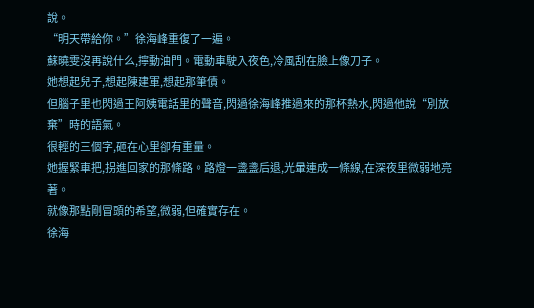說。
“明天帶給你。”徐海峰重復了一遍。
蘇曉雯沒再說什么,擰動油門。電動車駛入夜色,冷風刮在臉上像刀子。
她想起兒子,想起陳建軍,想起那筆債。
但腦子里也閃過王阿姨電話里的聲音,閃過徐海峰推過來的那杯熱水,閃過他說“別放棄”時的語氣。
很輕的三個字,砸在心里卻有重量。
她握緊車把,拐進回家的那條路。路燈一盞盞后退,光暈連成一條線,在深夜里微弱地亮著。
就像那點剛冒頭的希望,微弱,但確實存在。
徐海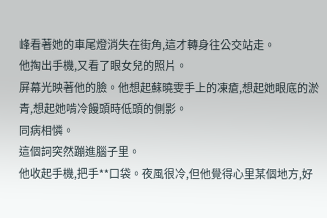峰看著她的車尾燈消失在街角,這才轉身往公交站走。
他掏出手機,又看了眼女兒的照片。
屏幕光映著他的臉。他想起蘇曉雯手上的凍瘡,想起她眼底的淤青,想起她啃冷饅頭時低頭的側影。
同病相憐。
這個詞突然蹦進腦子里。
他收起手機,把手**口袋。夜風很冷,但他覺得心里某個地方,好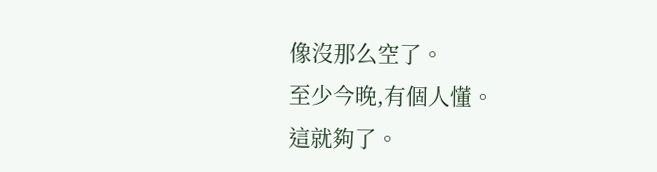像沒那么空了。
至少今晚,有個人懂。
這就夠了。